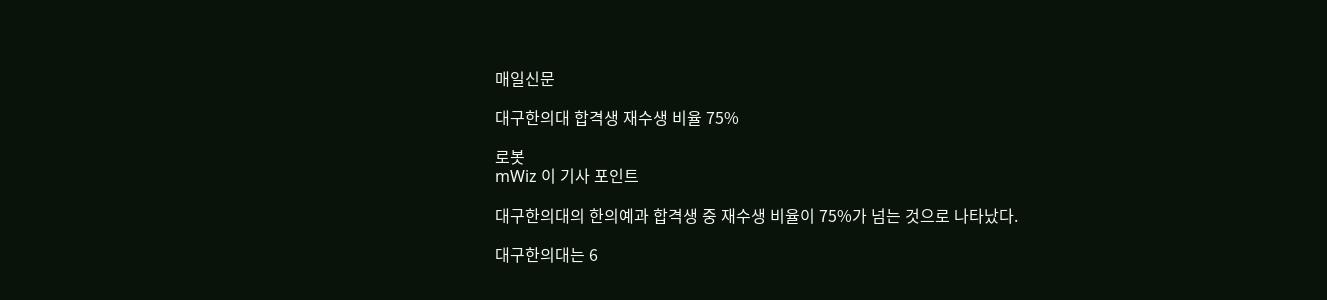매일신문

대구한의대 합격생 재수생 비율 75%

로봇
mWiz 이 기사 포인트

대구한의대의 한의예과 합격생 중 재수생 비율이 75%가 넘는 것으로 나타났다.

대구한의대는 6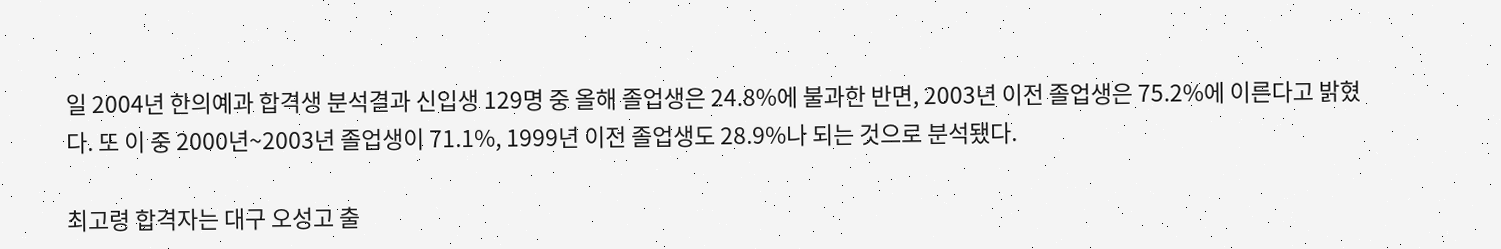일 2004년 한의예과 합격생 분석결과 신입생 129명 중 올해 졸업생은 24.8%에 불과한 반면, 2003년 이전 졸업생은 75.2%에 이른다고 밝혔다. 또 이 중 2000년~2003년 졸업생이 71.1%, 1999년 이전 졸업생도 28.9%나 되는 것으로 분석됐다.

최고령 합격자는 대구 오성고 출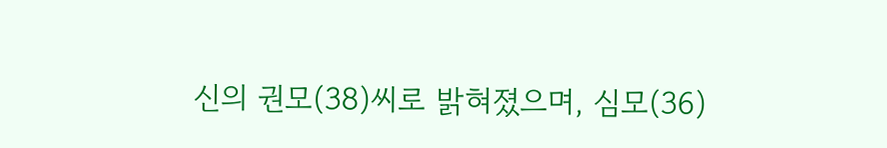신의 권모(38)씨로 밝혀졌으며, 심모(36)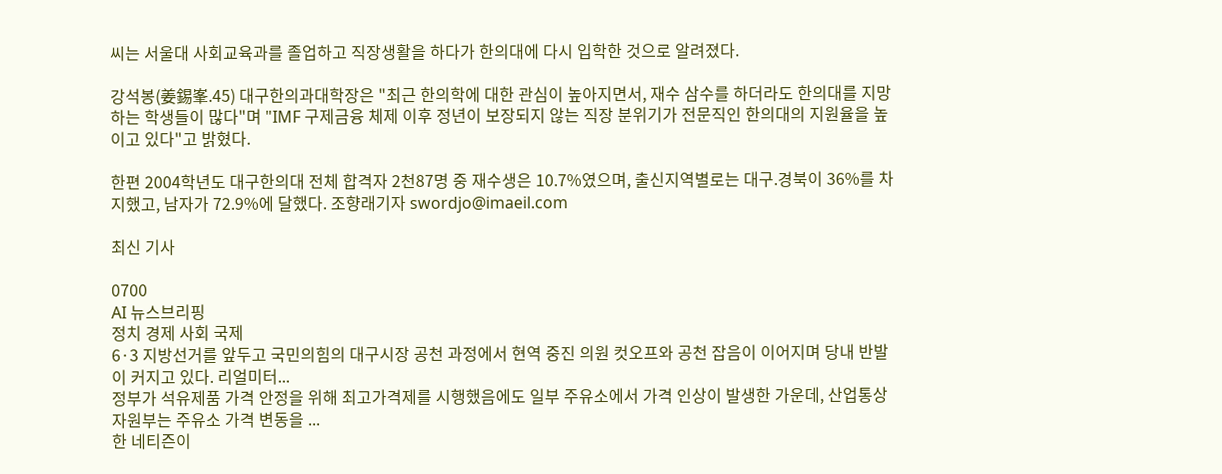씨는 서울대 사회교육과를 졸업하고 직장생활을 하다가 한의대에 다시 입학한 것으로 알려졌다.

강석봉(姜錫峯.45) 대구한의과대학장은 "최근 한의학에 대한 관심이 높아지면서, 재수 삼수를 하더라도 한의대를 지망하는 학생들이 많다"며 "IMF 구제금융 체제 이후 정년이 보장되지 않는 직장 분위기가 전문직인 한의대의 지원율을 높이고 있다"고 밝혔다.

한편 2004학년도 대구한의대 전체 합격자 2천87명 중 재수생은 10.7%였으며, 출신지역별로는 대구.경북이 36%를 차지했고, 남자가 72.9%에 달했다. 조향래기자 swordjo@imaeil.com

최신 기사

0700
AI 뉴스브리핑
정치 경제 사회 국제
6·3 지방선거를 앞두고 국민의힘의 대구시장 공천 과정에서 현역 중진 의원 컷오프와 공천 잡음이 이어지며 당내 반발이 커지고 있다. 리얼미터...
정부가 석유제품 가격 안정을 위해 최고가격제를 시행했음에도 일부 주유소에서 가격 인상이 발생한 가운데, 산업통상자원부는 주유소 가격 변동을 ...
한 네티즌이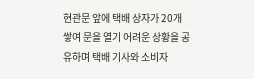현관문 앞에 택배 상자가 20개 쌓여 문을 열기 어려운 상황을 공유하며 택배 기사와 소비자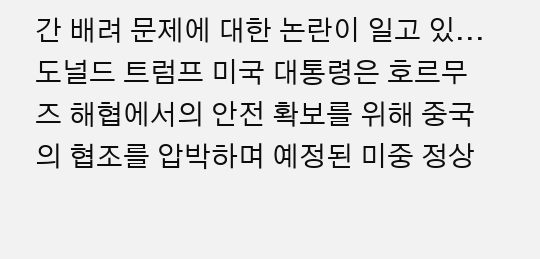간 배려 문제에 대한 논란이 일고 있...
도널드 트럼프 미국 대통령은 호르무즈 해협에서의 안전 확보를 위해 중국의 협조를 압박하며 예정된 미중 정상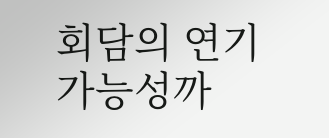회담의 연기 가능성까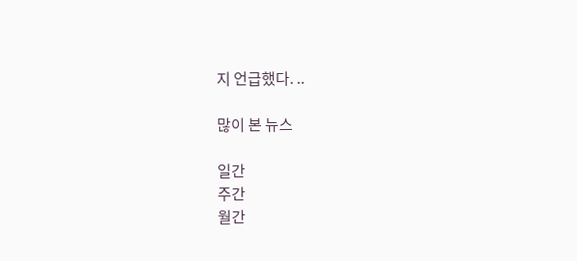지 언급했다. ..

많이 본 뉴스

일간
주간
월간